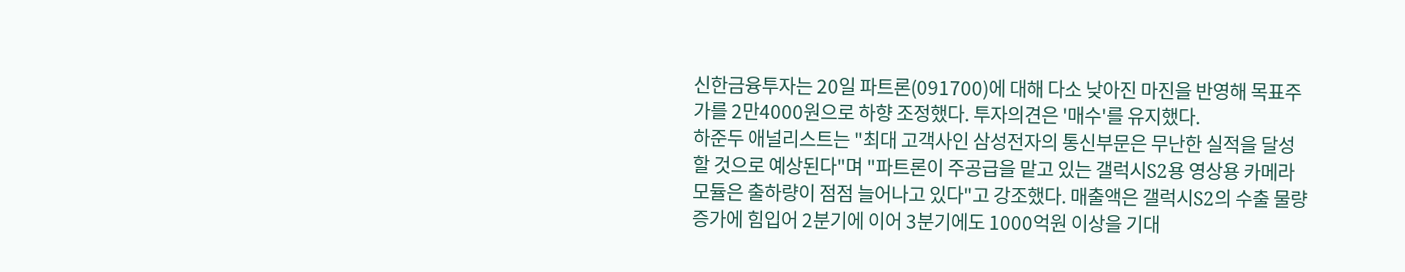신한금융투자는 20일 파트론(091700)에 대해 다소 낮아진 마진을 반영해 목표주가를 2만4000원으로 하향 조정했다. 투자의견은 '매수'를 유지했다.
하준두 애널리스트는 "최대 고객사인 삼성전자의 통신부문은 무난한 실적을 달성할 것으로 예상된다"며 "파트론이 주공급을 맡고 있는 갤럭시S2용 영상용 카메라 모듈은 출하량이 점점 늘어나고 있다"고 강조했다. 매출액은 갤럭시S2의 수출 물량 증가에 힘입어 2분기에 이어 3분기에도 1000억원 이상을 기대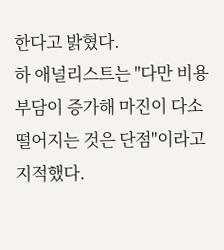한다고 밝혔다.
하 애널리스트는 "다만 비용부담이 증가해 마진이 다소 떨어지는 것은 단점"이라고 지적했다.